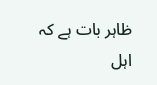ظاہر بات ہے کہ اہل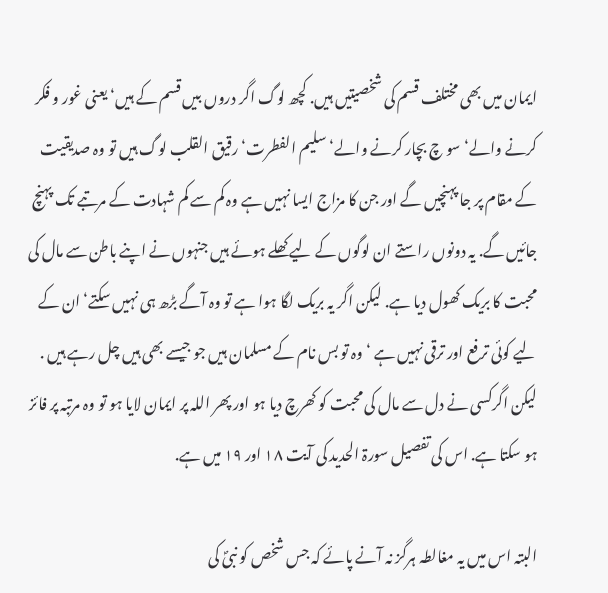ایمان میں بھی مختلف قسم کی شخصیتیں ہیں. کچھ لوگ اگر دروں بیں قسم کے ہیں‘ یعنی غور و فکر کرنے والے‘ سو چ بچار کرنے والے‘ سلیم الفطرت‘ رقیق القلب لوگ ہیں تو وہ صدیقیت کے مقام پر جا پہنچیں گے اور جن کا مزاج ایسا نہیں ہے وہ کم سے کم شہادت کے مرتبے تک پہنچ جائیں گے. یہ دونوں راستے ان لوگوں کے لیے کھلے ہوئے ہیں جنہوں نے اپنے باطن سے مال کی محبت کا بریک کھول دیا ہے. لیکن اگر یہ بریک لگا ہوا ہے تو وہ آگے بڑھ ہی نہیں سکتے‘ ان کے لیے کوئی ترفع اور ترقی نہیں ہے ‘وہ تو بس نام کے مسلمان ہیں جو جیسے بھی ہیں چل رہے ہیں . لیکن اگرکسی نے دل سے مال کی محبت کو کھرچ دیا ہو اور پھر اللہ پر ایمان لایا ہو تو وہ مرتبہ پر فائز ہو سکتا ہے. اس کی تفصیل سورۃ الحدید کی آیت ۱۸ اور ۱۹ میں ہے.

البتہ اس میں یہ مغالطہ ہرگز نہ آنے پائے کہ جس شخص کو نبیؐ کی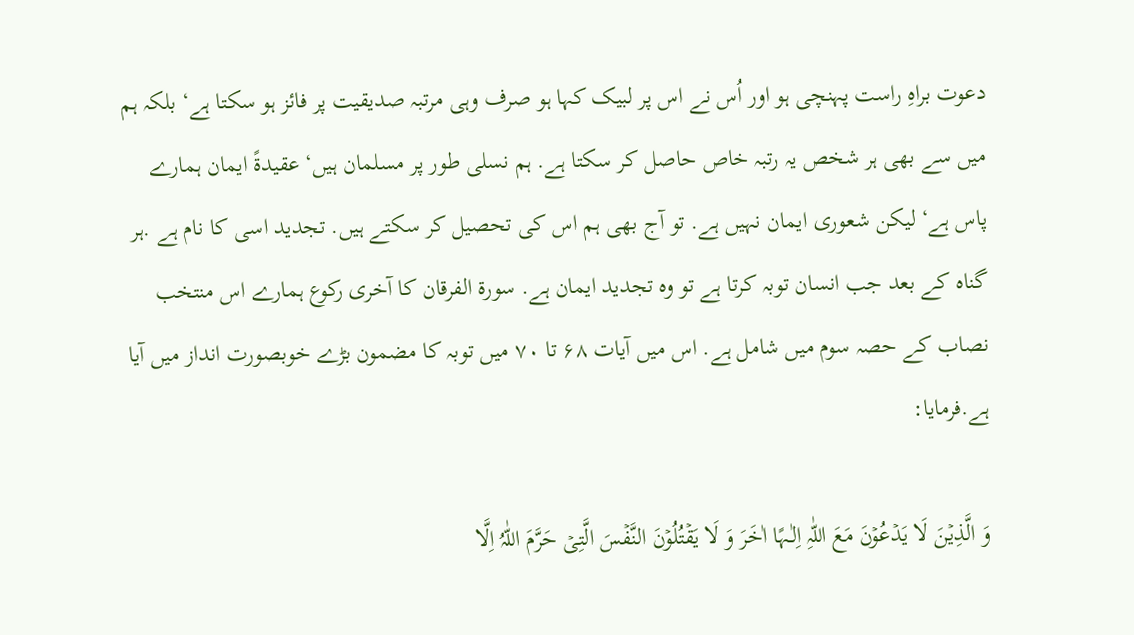دعوت براہِ راست پہنچی ہو اور اُس نے اس پر لبیک کہا ہو صرف وہی مرتبہ صدیقیت پر فائز ہو سکتا ہے‘ بلکہ ہم میں سے بھی ہر شخص یہ رتبہ خاص حاصل کر سکتا ہے. ہم نسلی طور پر مسلمان ہیں‘ عقیدۃً ایمان ہمارے پاس ہے‘ لیکن شعوری ایمان نہیں ہے. تو آج بھی ہم اس کی تحصیل کر سکتے ہیں. تجدید اسی کا نام ہے .ہر گناہ کے بعد جب انسان توبہ کرتا ہے تو وہ تجدید ایمان ہے. سورۃ الفرقان کا آخری رکوع ہمارے اس منتخب نصاب کے حصہ سوم میں شامل ہے. اس میں آیات ۶۸ تا ۷۰ میں توبہ کا مضمون بڑے خوبصورت انداز میں آیا ہے.فرمایا:

وَ الَّذِیۡنَ لَا یَدۡعُوۡنَ مَعَ اللّٰہِ اِلٰـہًا اٰخَرَ وَ لَا یَقۡتُلُوۡنَ النَّفۡسَ الَّتِیۡ حَرَّمَ اللّٰہُ اِلَّا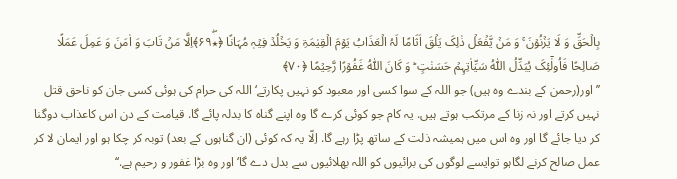بِالۡحَقِّ وَ لَا یَزۡنُوۡنَ ۚ وَ مَنۡ یَّفۡعَلۡ ذٰلِکَ یَلۡقَ اَثَامًا لَہُ الۡعَذَابُ یَوۡمَ الۡقِیٰمَۃِ وَ یَخۡلُدۡ فِیۡہٖ مُہَانًا ﴿٭ۖ۶۹﴾اِلَّا مَنۡ تَابَ وَ اٰمَنَ وَ عَمِلَ عَمَلًا صَالِحًا فَاُولٰٓئِکَ یُبَدِّلُ اللّٰہُ سَیِّاٰتِہِمۡ حَسَنٰتٍ ؕ وَ کَانَ اللّٰہُ غَفُوۡرًا رَّحِیۡمًا ﴿۷۰﴾
’’اور(رحمن کے بندے وہ ہیں) جو اللہ کے سوا کسی اور معبود کو نہیں پکارتے‘ اللہ کی حرام کی ہوئی کسی جان کو ناحق قتل نہیں کرتے اور نہ زنا کے مرتکب ہوتے ہیں. یہ کام جو کوئی کرے گا وہ اپنے گناہ کا بدلہ پائے گا. قیامت کے دن اس کاعذاب دوگنا کر دیا جائے گا اور وہ اس میں ہمیشہ ذلت کے ساتھ پڑا رہے گا. اِلّا یہ کہ کوئی (ان گناہوں کے بعد) توبہ کر چکا ہو اور ایمان لا کر عمل صالح کرنے لگاہو توایسے لوگوں کی برائیوں کو اللہ بھلائیوں سے بدل دے گا‘ اور وہ بڑا غفور و رحیم ہے.‘‘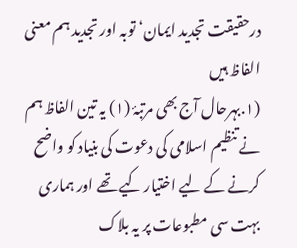درحقیقت تجدید ایمان‘ توبہ اور تجدید ہم معنی الفاظ ہیں
(۱.بہرحال آج بھی مرتبۂ (۱) یہ تین الفاظ ہم نے تنظیم اسلامی کی دعوت کی بنیاد کو واضح کرنے کے لیے اختیار کیے تھے اور ہماری بہت سی مطبوعات پر یہ بلاک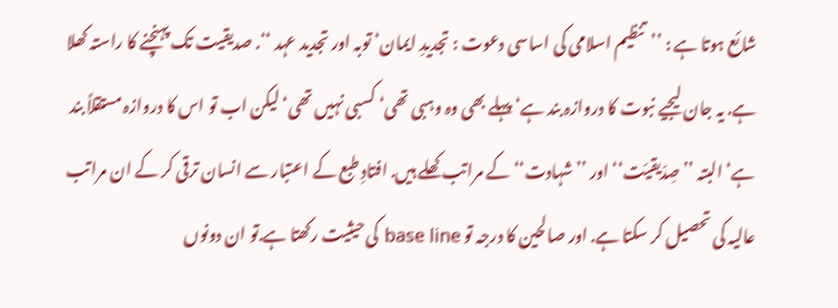شائع ہوتا ہے : ’’تنظیم اسلامی کی اساسی دعوت : تجدیدِ ایمان‘ توبہ اور تجدید عہد ‘‘. صدیقیت تک پہنچنے کا راستہ کھلا ہے. یہ جان لیجیے نبوت کا دروازہ بند ہے‘ پہلے بھی وہ وہبی تھی‘ کسبی نہیں تھی‘ لیکن اب تو اس کا دروازہ مستقلاً بند ہے‘ البتہ ’’صِدّیقیّت‘‘ اور ’’شہادت‘‘ کے مراتب کھلے ہیں. افتادِ طبع کے اعتبار سے انسان ترقی کر کے ان مراتب عالیہ کی تحصیل کر سکتا ہے. اور صالحین کا درجہ تو base line کی حیثیت رکھتا ہے.تو ان دونوں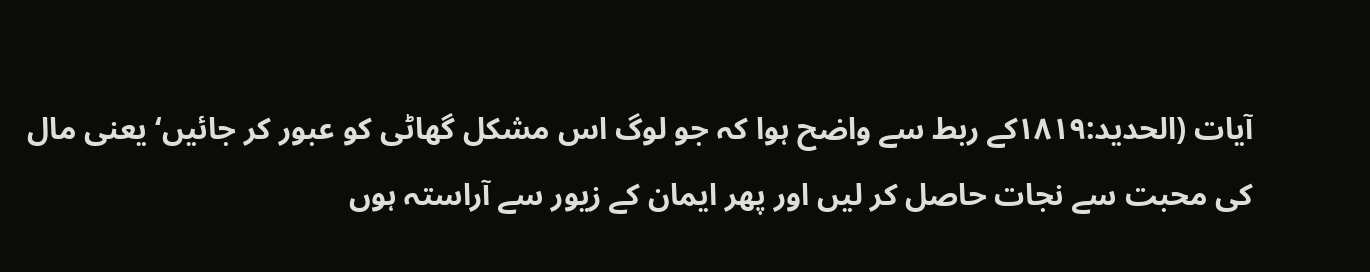آیات (الحدید:۱۸۱۹کے ربط سے واضح ہوا کہ جو لوگ اس مشکل گھاٹی کو عبور کر جائیں‘ یعنی مال کی محبت سے نجات حاصل کر لیں اور پھر ایمان کے زیور سے آراستہ ہوں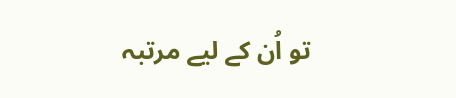تو اُن کے لیے مرتبہ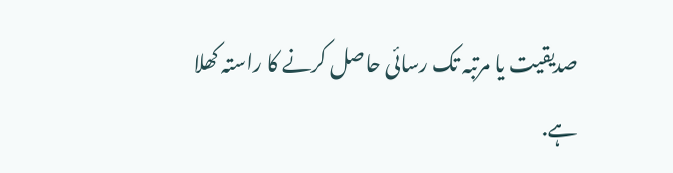صدیقیت یا مرتبہ تک رسائی حاصل کرنے کا راستہ کھلا ہے.